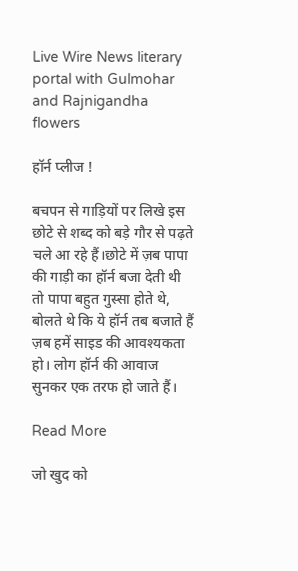Live Wire News literary portal with Gulmohar and Rajnigandha flowers

हॉर्न प्लीज !

बचपन से गाड़ियों पर लिखे इस छोटे से शब्द को बड़े गौर से पढ़ते चले आ रहे हैं।छोटे में ज़ब पापा की गाड़ी का हॉर्न बजा देती थी तो पापा बहुत गुस्सा होते थे, बोलते थे कि ये हॉर्न तब बजाते हैं ज़ब हमें साइड की आवश्यकता हो। लोग हॉर्न की आवाज सुनकर एक तरफ हो जाते हैं।

Read More

जो खुद को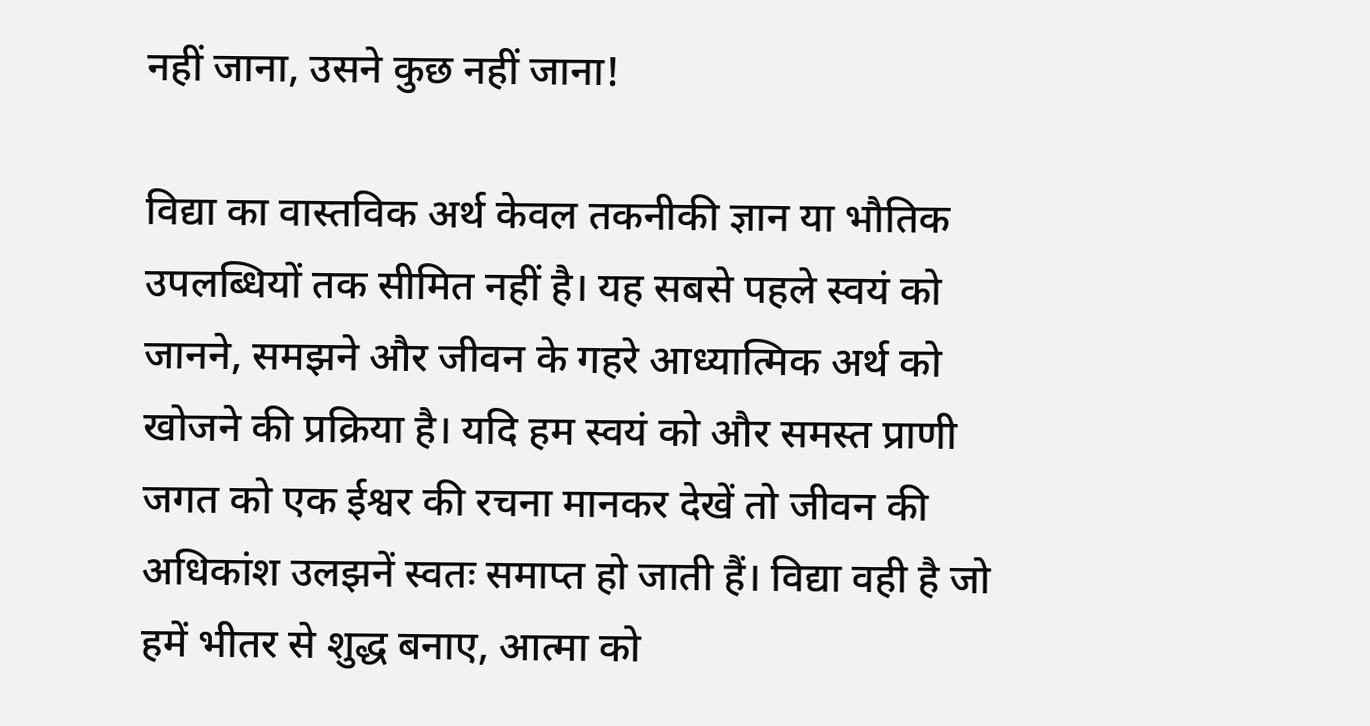नहीं जाना, उसने कुछ नहीं जाना!

विद्या का वास्तविक अर्थ केवल तकनीकी ज्ञान या भौतिक उपलब्धियों तक सीमित नहीं है। यह सबसे पहले स्वयं को जानने, समझने और जीवन के गहरे आध्यात्मिक अर्थ को खोजने की प्रक्रिया है। यदि हम स्वयं को और समस्त प्राणी जगत को एक ईश्वर की रचना मानकर देखें तो जीवन की अधिकांश उलझनें स्वतः समाप्त हो जाती हैं। विद्या वही है जो हमें भीतर से शुद्ध बनाए, आत्मा को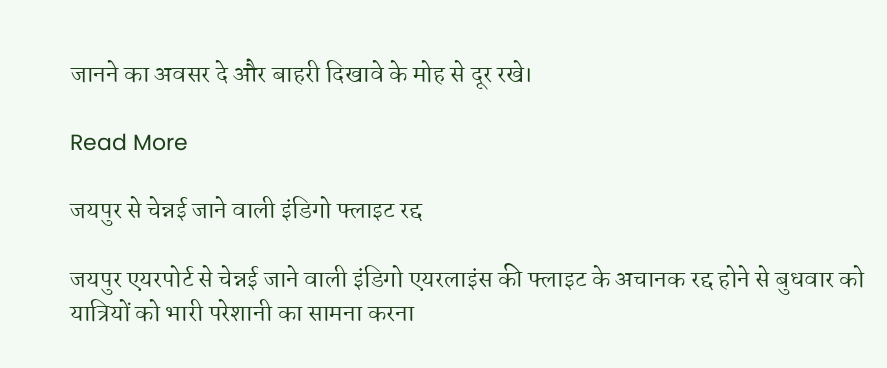जानने का अवसर दे और बाहरी दिखावे के मोह से दूर रखे।

Read More

जयपुर से चेन्नई जाने वाली इंडिगो फ्लाइट रद्द

जयपुर एयरपोर्ट से चेन्नई जाने वाली इंडिगो एयरलाइंस की फ्लाइट के अचानक रद्द होने से बुधवार को यात्रियों को भारी परेशानी का सामना करना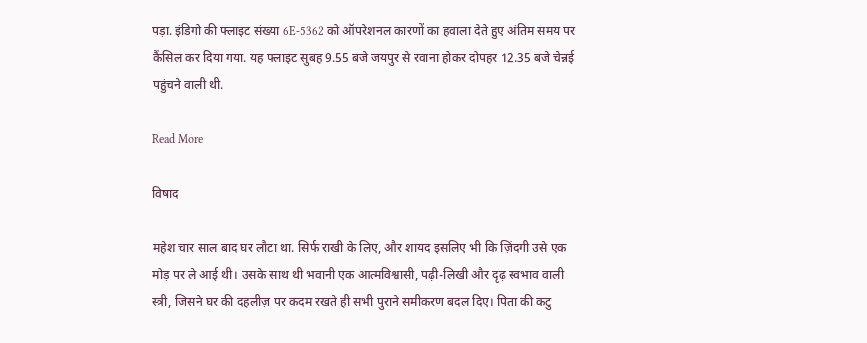पड़ा. इंडिगो की फ्लाइट संख्या 6E-5362 को ऑपरेशनल कारणों का हवाला देते हुए अंतिम समय पर कैंसिल कर दिया गया. यह फ्लाइट सुबह 9.55 बजे जयपुर से रवाना होकर दोपहर 12.35 बजे चेन्नई पहुंचने वाली थी.

Read More

विषाद

महेश चार साल बाद घर लौटा था. सिर्फ राखी के लिए, और शायद इसलिए भी कि ज़िंदगी उसे एक मोड़ पर ले आई थी। उसके साथ थी भवानी एक आत्मविश्वासी, पढ़ी-लिखी और दृढ़ स्वभाव वाली स्त्री, जिसने घर की दहलीज़ पर कदम रखते ही सभी पुराने समीकरण बदल दिए। पिता की कटु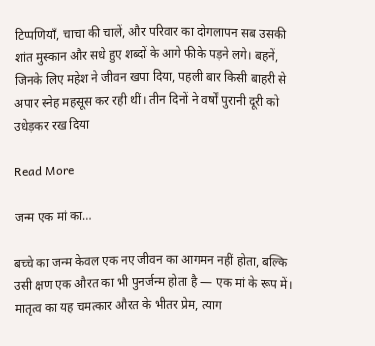टिप्पणियाँ, चाचा की चालें, और परिवार का दोगलापन सब उसकी शांत मुस्कान और सधे हुए शब्दों के आगे फीके पड़ने लगे। बहनें, जिनके लिए महेश ने जीवन खपा दिया, पहली बार किसी बाहरी से अपार स्नेह महसूस कर रही थीं। तीन दिनों ने वर्षों पुरानी दूरी को उधेड़कर रख दिया

Read More

जन्म एक मां का…

बच्चे का जन्म केवल एक नए जीवन का आगमन नहीं होता, बल्कि उसी क्षण एक औरत का भी पुनर्जन्म होता है — एक मां के रूप में। मातृत्व का यह चमत्कार औरत के भीतर प्रेम, त्याग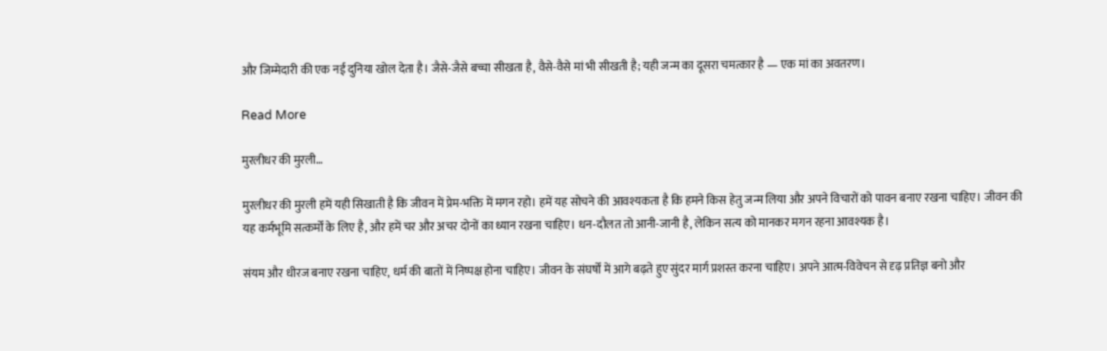और जिम्मेदारी की एक नई दुनिया खोल देता है। जैसे-जैसे बच्चा सीखता है, वैसे-वैसे मां भी सीखती है; यही जन्म का दूसरा चमत्कार है — एक मां का अवतरण।

Read More

मुरलीधर की मुरली…

मुरलीधर की मुरली हमें यही सिखाती है कि जीवन में प्रेम-भक्ति में मगन रहो। हमें यह सोचने की आवश्यकता है कि हमने किस हेतु जन्म लिया और अपने विचारों को पावन बनाए रखना चाहिए। जीवन की यह कर्मभूमि सत्कर्मों के लिए है, और हमें चर और अचर दोनों का ध्यान रखना चाहिए। धन-दौलत तो आनी-जानी है, लेकिन सत्य को मानकर मगन रहना आवश्यक है।

संयम और धीरज बनाए रखना चाहिए, धर्म की बातों में निष्पक्ष होना चाहिए। जीवन के संघर्षों में आगे बढ़ते हुए सुंदर मार्ग प्रशस्त करना चाहिए। अपने आत्म-विवेचन से दृढ़ प्रतिज्ञ बनो और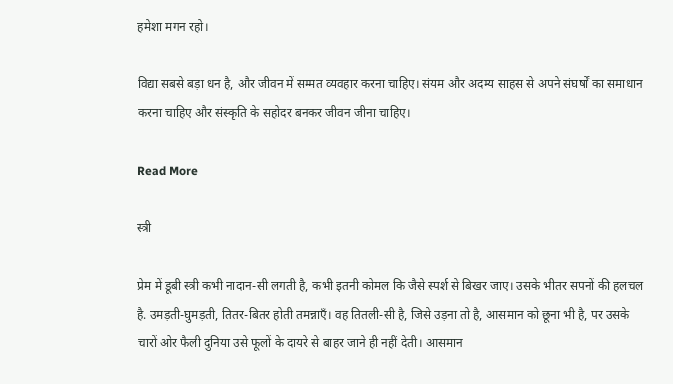हमेशा मगन रहो।

विद्या सबसे बड़ा धन है, और जीवन में सम्मत व्यवहार करना चाहिए। संयम और अदम्य साहस से अपने संघर्षों का समाधान करना चाहिए और संस्कृति के सहोदर बनकर जीवन जीना चाहिए।

Read More

स्त्री

प्रेम में डूबी स्त्री कभी नादान-सी लगती है, कभी इतनी कोमल कि जैसे स्पर्श से बिखर जाए। उसके भीतर सपनों की हलचल है. उमड़ती-घुमड़ती, तितर-बितर होती तमन्नाएँ। वह तितली-सी है, जिसे उड़ना तो है, आसमान को छूना भी है, पर उसके चारों ओर फैली दुनिया उसे फूलों के दायरे से बाहर जाने ही नहीं देती। आसमान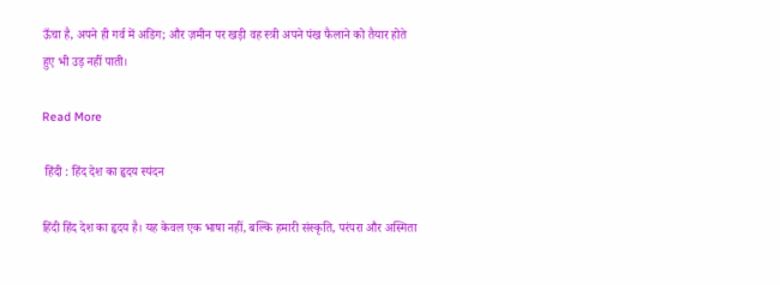ऊँचा है, अपने ही गर्व में अडिग; और ज़मीन पर खड़ी वह स्त्री अपने पंख फैलाने को तैयार होते हुए भी उड़ नहीं पाती।

Read More

 हिंदी : हिंद देश का हृदय स्पंदन

हिंदी हिंद देश का हृदय है। यह केवल एक भाषा नहीं, बल्कि हमारी संस्कृति, परंपरा और अस्मिता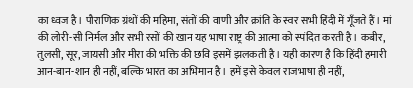का ध्वज है। पौराणिक ग्रंथों की महिमा, संतों की वाणी और क्रांति के स्वर सभी हिंदी में गूँजते हैं। मां की लोरी-सी निर्मल और सभी रसों की खान यह भाषा राष्ट्र की आत्मा को स्पंदित करती है। कबीर, तुलसी, सूर, जायसी और मीरा की भक्ति की छवि इसमें झलकती है। यही कारण है कि हिंदी हमारी आन-बान-शान ही नहीं, बल्कि भारत का अभिमान है। हमें इसे केवल राजभाषा ही नहीं,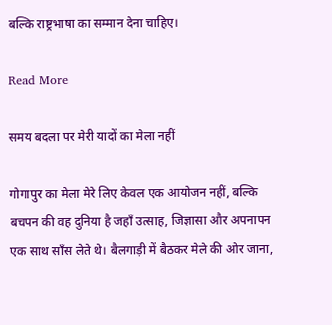बल्कि राष्ट्रभाषा का सम्मान देना चाहिए।

Read More

समय बदला पर मेरी यादों का मेला नहीं

गोगापुर का मेला मेरे लिए केवल एक आयोजन नहीं, बल्कि बचपन की वह दुनिया है जहाँ उत्साह, जिज्ञासा और अपनापन एक साथ साँस लेते थे। बैलगाड़ी में बैठकर मेले की ओर जाना,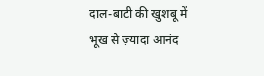दाल-बाटी की खुशबू में भूख से ज़्यादा आनंद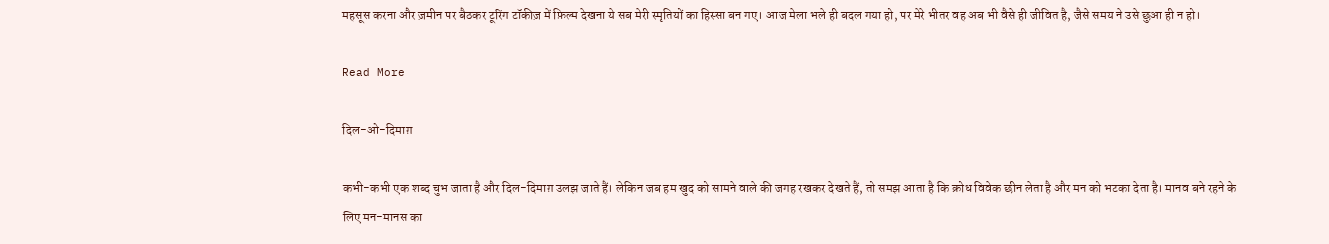महसूस करना और ज़मीन पर बैठकर टूरिंग टॉकीज़ में फ़िल्म देखना ये सब मेरी स्मृतियों का हिस्सा बन गए। आज मेला भले ही बदल गया हो, पर मेरे भीतर वह अब भी वैसे ही जीवित है, जैसे समय ने उसे छुआ ही न हो।

Read More

दिल-ओ-दिमाग़

कभी-कभी एक शब्द चुभ जाता है और दिल-दिमाग़ उलझ जाते हैं। लेकिन जब हम खुद को सामने वाले की जगह रखकर देखते हैं, तो समझ आता है कि क्रोध विवेक छीन लेता है और मन को भटका देता है। मानव बने रहने के लिए मन-मानस का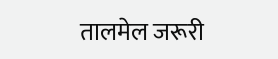तालमेल जरूरी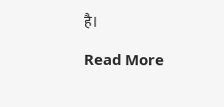है।

Read More